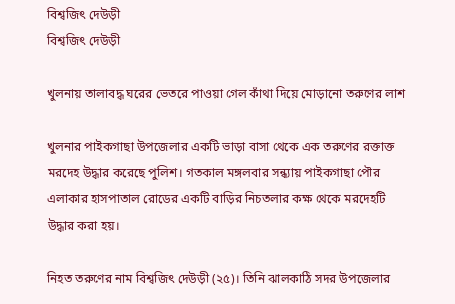বিশ্বজিৎ দেউড়ী
বিশ্বজিৎ দেউড়ী

খুলনায় তালাবদ্ধ ঘরের ভেতরে পাওয়া গেল কাঁথা দিয়ে মোড়ানো তরুণের লাশ

খুলনার পাইকগাছা উপজেলার একটি ভাড়া বাসা থেকে এক তরুণের রক্তাক্ত মরদেহ উদ্ধার করেছে পুলিশ। গতকাল মঙ্গলবার সন্ধ্যায় পাইকগাছা পৌর এলাকার হাসপাতাল রোডের একটি বাড়ির নিচতলার কক্ষ থেকে মরদেহটি উদ্ধার করা হয়।

নিহত তরুণের নাম বিশ্বজিৎ দেউড়ী (২৫)। তিনি ঝালকাঠি সদর উপজেলার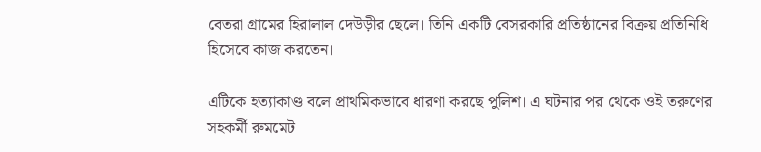বেতরা গ্রামের হিরালাল দেউড়ীর ছেলে। তিনি একটি বেসরকারি প্রতিষ্ঠানের বিক্রয় প্রতিনিধি হিসেবে কাজ করতেন।

এটিকে হত্যাকাণ্ড বলে প্রাথমিকভাবে ধারণা করছে পুলিশ। এ ঘটনার পর থেকে ওই তরুণের সহকর্মী রুমমেট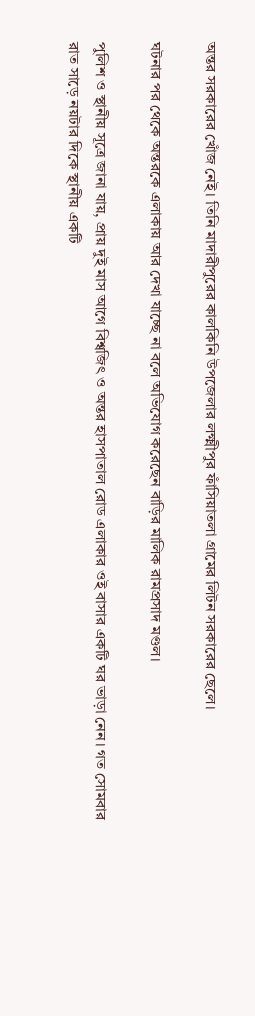অন্তর সরকারের খোঁজ নেই। তিনি মাদারীপুরের কালকিনি উপজেলার লক্ষ্মীপুর ফাঁসিয়াতলা গ্রামের লিটন সরকারের ছেলে।

ঘটনার পর থেকে অন্তরকে এলাকায় আর দেখা যাচ্ছে না বলে অভিযোগ করেছেন বাড়ির মালিক রামপ্রসাদ মণ্ডল।

পুলিশ ও স্থানীয় সূত্রে জানা যায়, প্রায় দুই মাস আগে বিশ্বজিৎ ও অন্তর হাসপাতাল রোড এলাকার ওই বাসার একটি ঘর ভাড়া নেন। গত সোমবার রাত সাড়ে নয়টার দিকে স্থানীয় একটি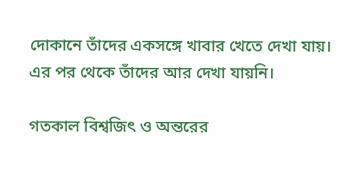দোকানে তাঁদের একসঙ্গে খাবার খেতে দেখা যায়। এর পর থেকে তাঁদের আর দেখা যায়নি।

গতকাল বিশ্বজিৎ ও অন্তরের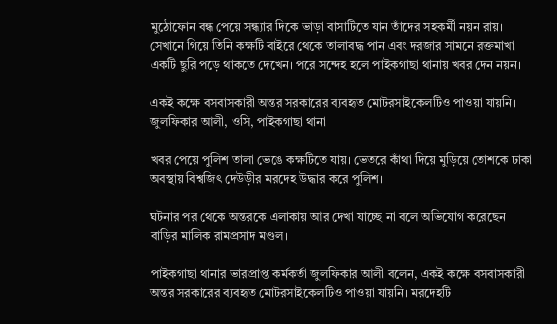মুঠোফোন বন্ধ পেয়ে সন্ধ্যার দিকে ভাড়া বাসাটিতে যান তাঁদের সহকর্মী নয়ন রায়। সেখানে গিয়ে তিনি কক্ষটি বাইরে থেকে তালাবদ্ধ পান এবং দরজার সামনে রক্তমাখা একটি ছুরি পড়ে থাকতে দেখেন। পরে সন্দেহ হলে পাইকগাছা থানায় খবর দেন নয়ন।

একই কক্ষে বসবাসকারী অন্তর সরকারের ব্যবহৃত মোটরসাইকেলটিও পাওয়া যায়নি।
জুলফিকার আলী, ওসি, পাইকগাছা থানা

খবর পেয়ে পুলিশ তালা ভেঙে কক্ষটিতে যায়। ভেতরে কাঁথা দিয়ে মুড়িয়ে তোশকে ঢাকা অবস্থায় বিশ্বজিৎ দেউড়ীর মরদেহ উদ্ধার করে পুলিশ।

ঘটনার পর থেকে অন্তরকে এলাকায় আর দেখা যাচ্ছে না বলে অভিযোগ করেছেন বাড়ির মালিক রামপ্রসাদ মণ্ডল।

পাইকগাছা থানার ভারপ্রাপ্ত কর্মকর্তা জুলফিকার আলী বলেন, একই কক্ষে বসবাসকারী অন্তর সরকারের ব্যবহৃত মোটরসাইকেলটিও পাওয়া যায়নি। মরদেহটি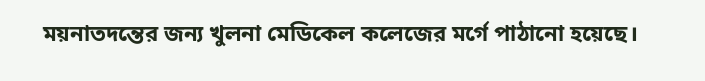ময়নাতদন্তের জন্য খুলনা মেডিকেল কলেজের মর্গে পাঠানো হয়েছে।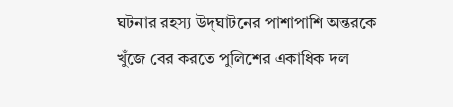ঘটনার রহস্য উদ্‌ঘাটনের পাশাপাশি অন্তরকে খুঁজে বের করতে পুলিশের একাধিক দল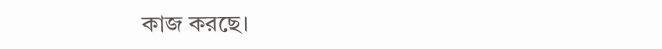কাজ করছে।